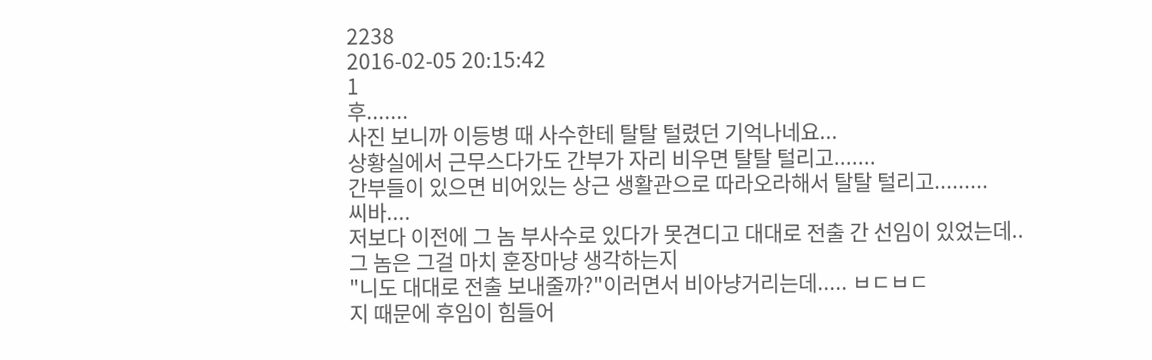2238
2016-02-05 20:15:42
1
후.......
사진 보니까 이등병 때 사수한테 탈탈 털렸던 기억나네요...
상황실에서 근무스다가도 간부가 자리 비우면 탈탈 털리고.......
간부들이 있으면 비어있는 상근 생활관으로 따라오라해서 탈탈 털리고.........
씨바....
저보다 이전에 그 놈 부사수로 있다가 못견디고 대대로 전출 간 선임이 있었는데..
그 놈은 그걸 마치 훈장마냥 생각하는지
"니도 대대로 전출 보내줄까?"이러면서 비아냥거리는데..... ㅂㄷㅂㄷ
지 때문에 후임이 힘들어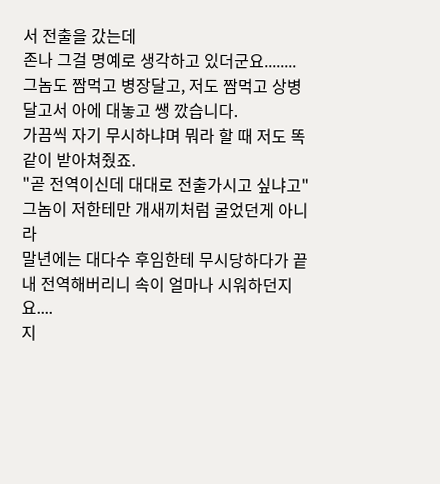서 전출을 갔는데
존나 그걸 명예로 생각하고 있더군요........
그놈도 짬먹고 병장달고, 저도 짬먹고 상병 달고서 아에 대놓고 쌩 깠습니다.
가끔씩 자기 무시하냐며 뭐라 할 때 저도 똑같이 받아쳐줬죠.
"곧 전역이신데 대대로 전출가시고 싶냐고"
그놈이 저한테만 개새끼처럼 굴었던게 아니라
말년에는 대다수 후임한테 무시당하다가 끝내 전역해버리니 속이 얼마나 시워하던지요....
지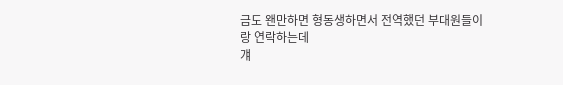금도 왠만하면 형동생하면서 전역했던 부대원들이랑 연락하는데
걔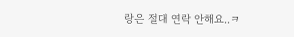랑은 절대 연락 안해요..ㅋ